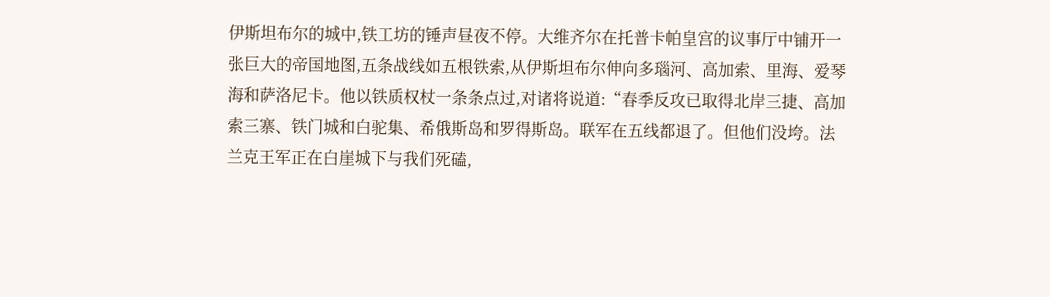伊斯坦布尔的城中,铁工坊的锤声昼夜不停。大维齐尔在托普卡帕皇宫的议事厅中铺开一张巨大的帝国地图,五条战线如五根铁索,从伊斯坦布尔伸向多瑙河、高加索、里海、爱琴海和萨洛尼卡。他以铁质权杖一条条点过,对诸将说道:“春季反攻已取得北岸三捷、高加索三寨、铁门城和白驼集、希俄斯岛和罗得斯岛。联军在五线都退了。但他们没垮。法兰克王军正在白崖城下与我们死磕,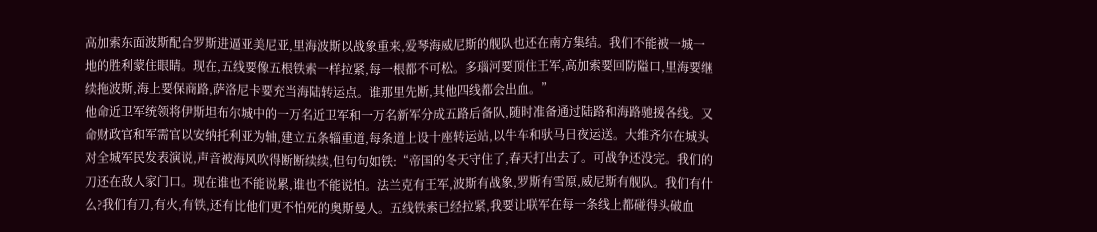高加索东面波斯配合罗斯进逼亚美尼亚,里海波斯以战象重来,爱琴海威尼斯的舰队也还在南方集结。我们不能被一城一地的胜利蒙住眼睛。现在,五线要像五根铁索一样拉紧,每一根都不可松。多瑙河要顶住王军,高加索要回防隘口,里海要继续拖波斯,海上要保商路,萨洛尼卡要充当海陆转运点。谁那里先断,其他四线都会出血。”
他命近卫军统领将伊斯坦布尔城中的一万名近卫军和一万名新军分成五路后备队,随时准备通过陆路和海路驰援各线。又命财政官和军需官以安纳托利亚为轴,建立五条辎重道,每条道上设十座转运站,以牛车和驮马日夜运送。大维齐尔在城头对全城军民发表演说,声音被海风吹得断断续续,但句句如铁:“帝国的冬天守住了,春天打出去了。可战争还没完。我们的刀还在敌人家门口。现在谁也不能说累,谁也不能说怕。法兰克有王军,波斯有战象,罗斯有雪原,威尼斯有舰队。我们有什么?我们有刀,有火,有铁,还有比他们更不怕死的奥斯曼人。五线铁索已经拉紧,我要让联军在每一条线上都碰得头破血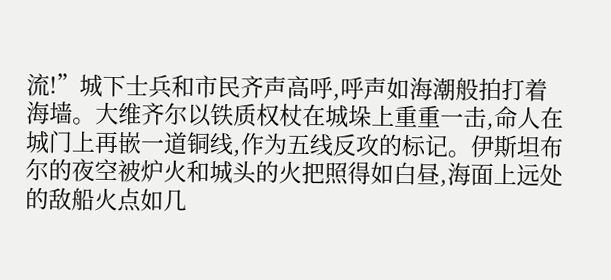流!”城下士兵和市民齐声高呼,呼声如海潮般拍打着海墙。大维齐尔以铁质权杖在城垛上重重一击,命人在城门上再嵌一道铜线,作为五线反攻的标记。伊斯坦布尔的夜空被炉火和城头的火把照得如白昼,海面上远处的敌船火点如几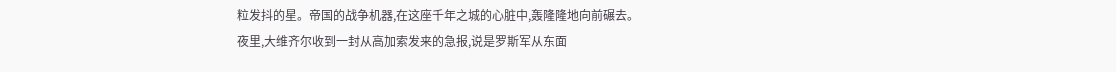粒发抖的星。帝国的战争机器,在这座千年之城的心脏中,轰隆隆地向前碾去。
夜里,大维齐尔收到一封从高加索发来的急报,说是罗斯军从东面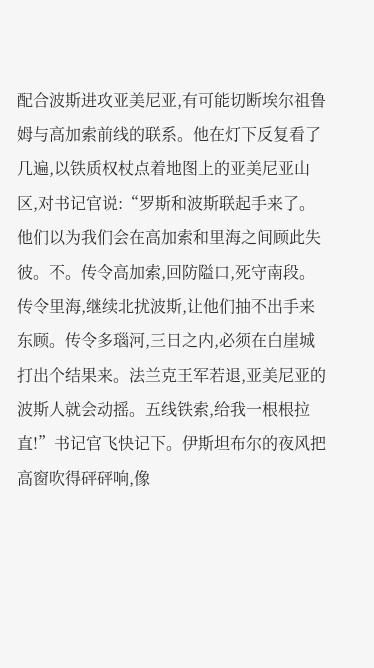配合波斯进攻亚美尼亚,有可能切断埃尔祖鲁姆与高加索前线的联系。他在灯下反复看了几遍,以铁质权杖点着地图上的亚美尼亚山区,对书记官说:“罗斯和波斯联起手来了。他们以为我们会在高加索和里海之间顾此失彼。不。传令高加索,回防隘口,死守南段。传令里海,继续北扰波斯,让他们抽不出手来东顾。传令多瑙河,三日之内,必须在白崖城打出个结果来。法兰克王军若退,亚美尼亚的波斯人就会动摇。五线铁索,给我一根根拉直!”书记官飞快记下。伊斯坦布尔的夜风把高窗吹得砰砰响,像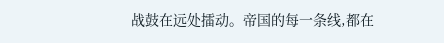战鼓在远处擂动。帝国的每一条线,都在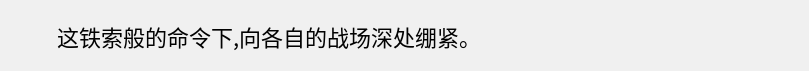这铁索般的命令下,向各自的战场深处绷紧。